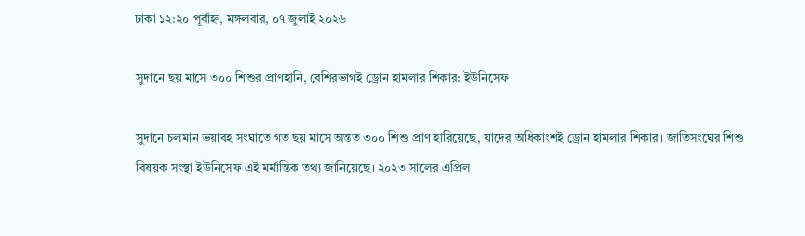ঢাকা ১২:২০ পূর্বাহ্ন, মঙ্গলবার, ০৭ জুলাই ২০২৬

সুদানে ছয় মাসে ৩০০ শিশুর প্রাণহানি, বেশিরভাগই ড্রোন হামলার শিকার: ইউনিসেফ

সুদানে চলমান ভয়াবহ সংঘাতে গত ছয় মাসে অন্তত ৩০০ শিশু প্রাণ হারিয়েছে, যাদের অধিকাংশই ড্রোন হামলার শিকার। জাতিসংঘের শিশু বিষয়ক সংস্থা ইউনিসেফ এই মর্মান্তিক তথ্য জানিয়েছে। ২০২৩ সালের এপ্রিল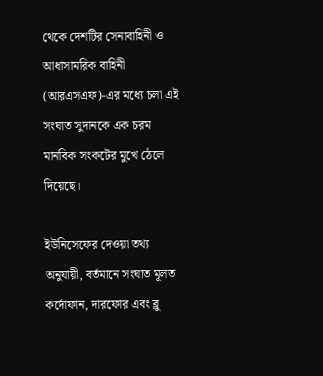থেকে দেশটির সেনাবাহিনী ও আধাসামরিক বাহিনী (আরএসএফ)-এর মধ্যে চলা এই সংঘাত সুদানকে এক চরম মানবিক সংকটের মুখে ঠেলে দিয়েছে।

ইউনিসেফের দেওয়া তথ্য অনুযায়ী, বর্তমানে সংঘাত মূলত কর্দোফান, দারফোর এবং ব্লু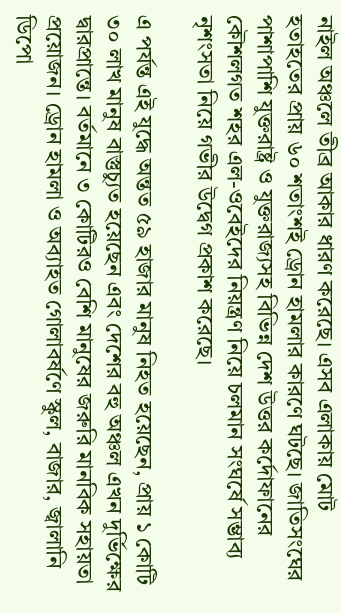নাইল অঞ্চলে তীব্র আকার ধারণ করেছে। এসব এলাকায় মোট হতাহতের প্রায় ৬০ শতাংশই ড্রোন হামলার কারণে ঘটছে। জাতিসংঘের পাশাপাশি যুক্তরাষ্ট্র ও যুক্তরাজ্যসহ বিভিন্ন দেশ উত্তর কর্দোফানের কৌশলগত শহর এল-ওবেইদের নিয়ন্ত্রণ নিয়ে চলমান সংঘর্ষে সম্ভাব্য নৃশংসতা নিয়ে গভীর উদ্বেগ প্রকাশ করেছে।

এ পর্যন্ত এই যুদ্ধে অন্তত ৫৯ হাজার মানুষ নিহত হয়েছেন, প্রায় ১ কোটি ৩০ লাখ মানুষ বাস্তুচ্যুত হয়েছেন এবং দেশের বহু অঞ্চল এখন দুর্ভিক্ষের দ্বারপ্রান্তে। বর্তমানে ৩ কোটিরও বেশি মানুষের জরুরি মানবিক সহায়তা প্রয়োজন। ড্রোন হামলা ও অব্যাহত গোলাবর্ষণে স্কুল, বাজার, জ্বালানি ডিপো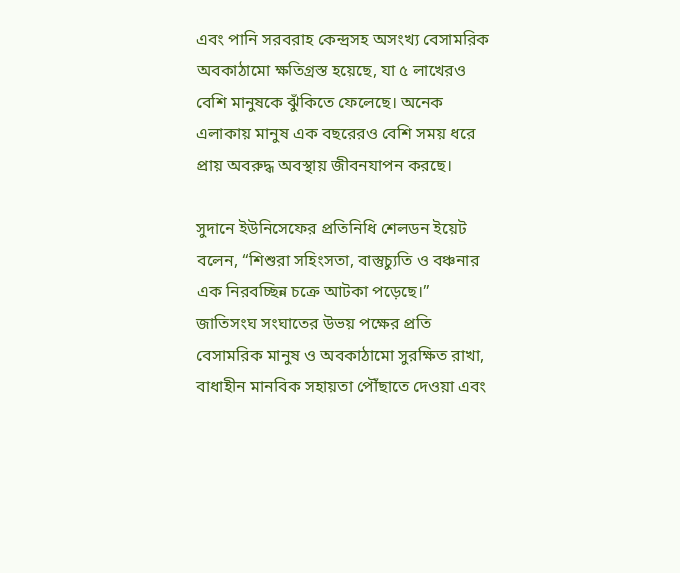এবং পানি সরবরাহ কেন্দ্রসহ অসংখ্য বেসামরিক অবকাঠামো ক্ষতিগ্রস্ত হয়েছে, যা ৫ লাখেরও বেশি মানুষকে ঝুঁকিতে ফেলেছে। অনেক এলাকায় মানুষ এক বছরেরও বেশি সময় ধরে প্রায় অবরুদ্ধ অবস্থায় জীবনযাপন করছে।

সুদানে ইউনিসেফের প্রতিনিধি শেলডন ইয়েট বলেন, “শিশুরা সহিংসতা, বাস্তুচ্যুতি ও বঞ্চনার এক নিরবচ্ছিন্ন চক্রে আটকা পড়েছে।” জাতিসংঘ সংঘাতের উভয় পক্ষের প্রতি বেসামরিক মানুষ ও অবকাঠামো সুরক্ষিত রাখা, বাধাহীন মানবিক সহায়তা পৌঁছাতে দেওয়া এবং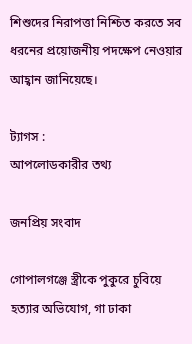শিশুদের নিরাপত্তা নিশ্চিত করতে সব ধরনের প্রয়োজনীয় পদক্ষেপ নেওয়ার আহ্বান জানিয়েছে।

ট্যাগস :
আপলোডকারীর তথ্য

জনপ্রিয় সংবাদ

গোপালগঞ্জে স্ত্রীকে পুকুরে চুবিয়ে হত্যার অভিযোগ, গা ঢাকা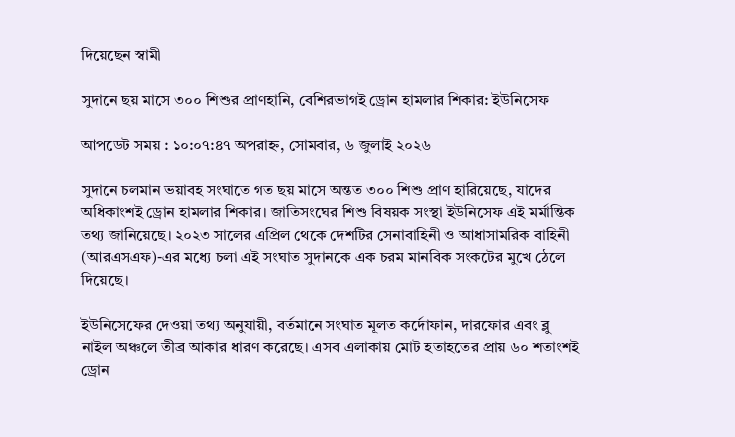দিয়েছেন স্বামী

সুদানে ছয় মাসে ৩০০ শিশুর প্রাণহানি, বেশিরভাগই ড্রোন হামলার শিকার: ইউনিসেফ

আপডেট সময় : ১০:০৭:৪৭ অপরাহ্ন, সোমবার, ৬ জুলাই ২০২৬

সুদানে চলমান ভয়াবহ সংঘাতে গত ছয় মাসে অন্তত ৩০০ শিশু প্রাণ হারিয়েছে, যাদের অধিকাংশই ড্রোন হামলার শিকার। জাতিসংঘের শিশু বিষয়ক সংস্থা ইউনিসেফ এই মর্মান্তিক তথ্য জানিয়েছে। ২০২৩ সালের এপ্রিল থেকে দেশটির সেনাবাহিনী ও আধাসামরিক বাহিনী (আরএসএফ)-এর মধ্যে চলা এই সংঘাত সুদানকে এক চরম মানবিক সংকটের মুখে ঠেলে দিয়েছে।

ইউনিসেফের দেওয়া তথ্য অনুযায়ী, বর্তমানে সংঘাত মূলত কর্দোফান, দারফোর এবং ব্লু নাইল অঞ্চলে তীব্র আকার ধারণ করেছে। এসব এলাকায় মোট হতাহতের প্রায় ৬০ শতাংশই ড্রোন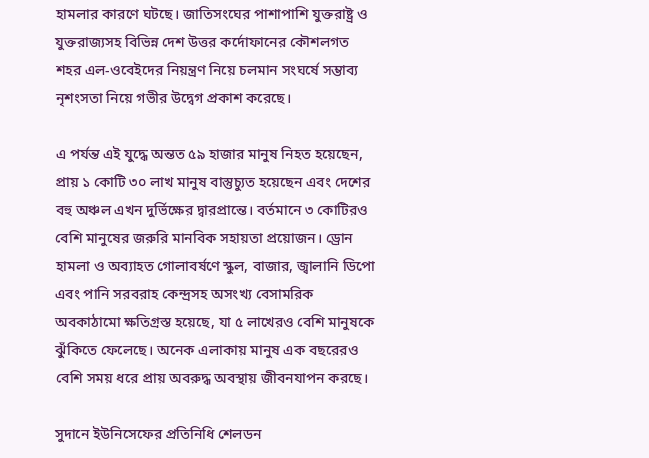হামলার কারণে ঘটছে। জাতিসংঘের পাশাপাশি যুক্তরাষ্ট্র ও যুক্তরাজ্যসহ বিভিন্ন দেশ উত্তর কর্দোফানের কৌশলগত শহর এল-ওবেইদের নিয়ন্ত্রণ নিয়ে চলমান সংঘর্ষে সম্ভাব্য নৃশংসতা নিয়ে গভীর উদ্বেগ প্রকাশ করেছে।

এ পর্যন্ত এই যুদ্ধে অন্তত ৫৯ হাজার মানুষ নিহত হয়েছেন, প্রায় ১ কোটি ৩০ লাখ মানুষ বাস্তুচ্যুত হয়েছেন এবং দেশের বহু অঞ্চল এখন দুর্ভিক্ষের দ্বারপ্রান্তে। বর্তমানে ৩ কোটিরও বেশি মানুষের জরুরি মানবিক সহায়তা প্রয়োজন। ড্রোন হামলা ও অব্যাহত গোলাবর্ষণে স্কুল, বাজার, জ্বালানি ডিপো এবং পানি সরবরাহ কেন্দ্রসহ অসংখ্য বেসামরিক অবকাঠামো ক্ষতিগ্রস্ত হয়েছে, যা ৫ লাখেরও বেশি মানুষকে ঝুঁকিতে ফেলেছে। অনেক এলাকায় মানুষ এক বছরেরও বেশি সময় ধরে প্রায় অবরুদ্ধ অবস্থায় জীবনযাপন করছে।

সুদানে ইউনিসেফের প্রতিনিধি শেলডন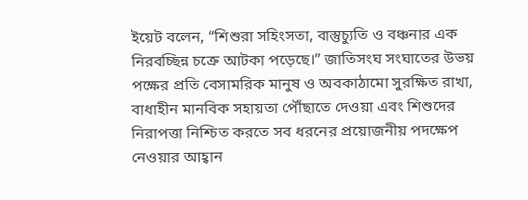ইয়েট বলেন, “শিশুরা সহিংসতা, বাস্তুচ্যুতি ও বঞ্চনার এক নিরবচ্ছিন্ন চক্রে আটকা পড়েছে।” জাতিসংঘ সংঘাতের উভয় পক্ষের প্রতি বেসামরিক মানুষ ও অবকাঠামো সুরক্ষিত রাখা, বাধাহীন মানবিক সহায়তা পৌঁছাতে দেওয়া এবং শিশুদের নিরাপত্তা নিশ্চিত করতে সব ধরনের প্রয়োজনীয় পদক্ষেপ নেওয়ার আহ্বান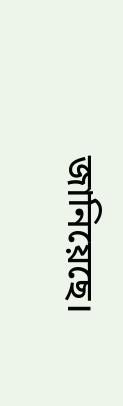জানিয়েছে।